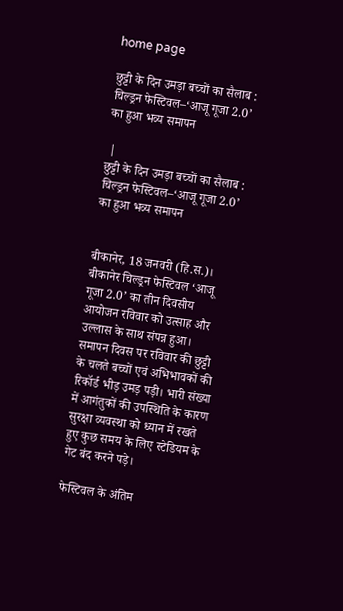home page

छुट्टी के दिन उमड़ा बच्चों का सैलाब : चिल्ड्रन फेस्टिवल–‘आजू गूजा 2.0’ का हुआ भव्य समापन

 |
छुट्टी के दिन उमड़ा बच्चों का सैलाब : चिल्ड्रन फेस्टिवल–‘आजू गूजा 2.0’ का हुआ भव्य समापन


बीकानेर, 18 जनवरी (हि.स.)। बीकानेर चिल्ड्रन फेस्टिवल ‘आजू गूजा 2.0’ का तीन दिवसीय आयोजन रविवार को उत्साह और उल्लास के साथ संपन्न हुआ। समापन दिवस पर रविवार की छुट्टी के चलते बच्चों एवं अभिभावकों की रिकॉर्ड भीड़ उमड़ पड़ी। भारी संख्या में आगंतुकों की उपस्थिति के कारण सुरक्षा व्यवस्था को ध्यान में रखते हुए कुछ समय के लिए स्टेडियम के गेट बंद करने पड़े।

फेस्टिवल के अंतिम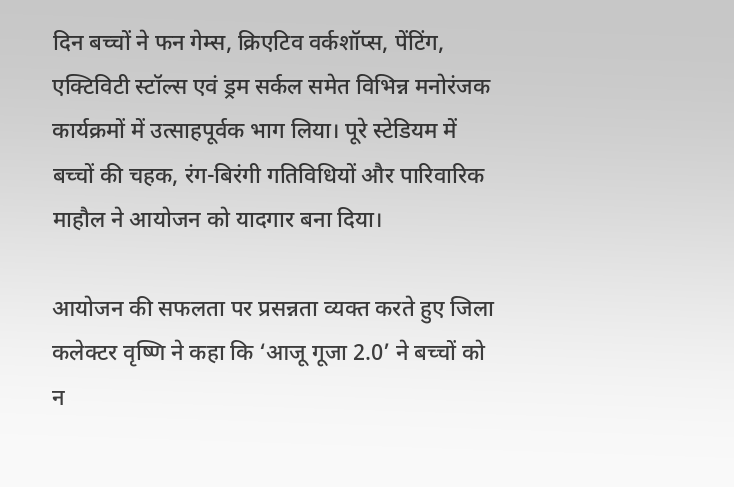दिन बच्चों ने फन गेम्स, क्रिएटिव वर्कशॉप्स, पेंटिंग, एक्टिविटी स्टॉल्स एवं ड्रम सर्कल समेत विभिन्न मनोरंजक कार्यक्रमों में उत्साहपूर्वक भाग लिया। पूरे स्टेडियम में बच्चों की चहक, रंग-बिरंगी गतिविधियों और पारिवारिक माहौल ने आयोजन को यादगार बना दिया।

आयोजन की सफलता पर प्रसन्नता व्यक्त करते हुए जिला कलेक्टर वृष्णि ने कहा कि ‘आजू गूजा 2.0’ ने बच्चों को न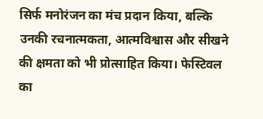सिर्फ मनोरंजन का मंच प्रदान किया, बल्कि उनकी रचनात्मकता, आत्मविश्वास और सीखने की क्षमता को भी प्रोत्साहित किया। फेस्टिवल का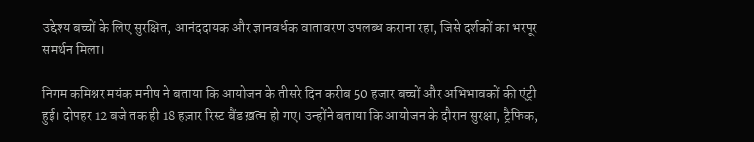उद्देश्य बच्चों के लिए सुरक्षित, आनंददायक और ज्ञानवर्धक वातावरण उपलब्ध कराना रहा, जिसे दर्शकों का भरपूर समर्थन मिला।

निगम कमिश्नर मयंक मनीष ने बताया कि आयोजन के तीसरे दिन करीब 50 हजार बच्चों और अभिभावकों की एंट्री हुई। दोपहर 12 बजे तक ही 18 हज़ार रिस्ट बैंड ख़त्म हो गए। उन्होंने बताया कि आयोजन के दौरान सुरक्षा, ट्रैफिक,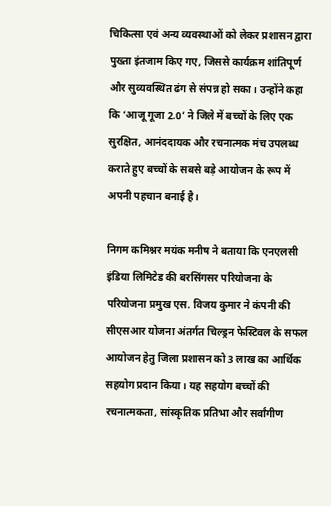चिकित्सा एवं अन्य व्यवस्थाओं को लेकर प्रशासन द्वारा पुख्ता इंतजाम किए गए, जिससे कार्यक्रम शांतिपूर्ण और सुव्यवस्थित ढंग से संपन्न हो सका। उन्होंने कहा कि ‘आजू गूजा 2.0’ ने जिले में बच्चों के लिए एक सुरक्षित, आनंददायक और रचनात्मक मंच उपलब्ध कराते हुए बच्चों के सबसे बड़े आयोजन के रूप में अपनी पहचान बनाई है।

निगम कमिश्नर मयंक मनीष ने बताया कि एनएलसी इंडिया लिमिटेड की बरसिंगसर परियोजना के परियोजना प्रमुख एस. विजय कुमार ने कंपनी की सीएसआर योजना अंतर्गत चिल्ड्रन फेस्टिवल के सफल आयोजन हेतु जिला प्रशासन को 3 लाख का आर्थिक सहयोग प्रदान किया। यह सहयोग बच्चों की रचनात्मकता, सांस्कृतिक प्रतिभा और सर्वांगीण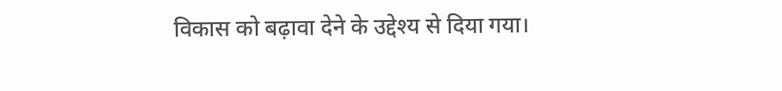विकास को बढ़ावा देने के उद्देश्य से दिया गया।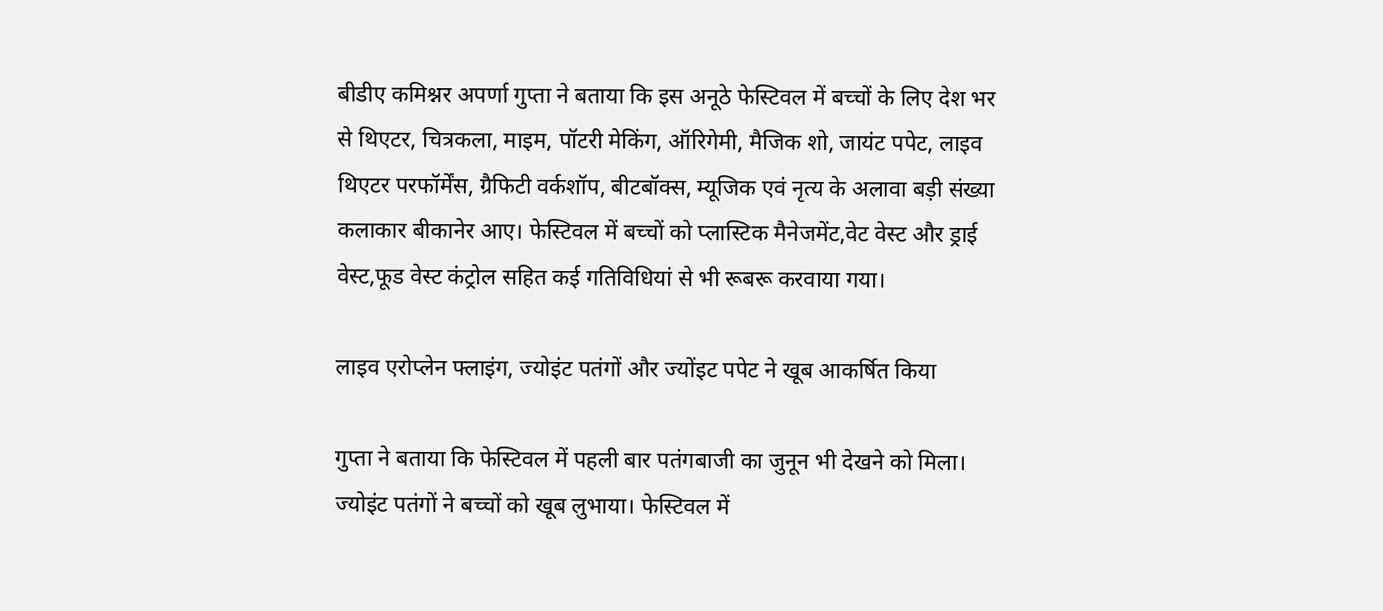बीडीए कमिश्नर अपर्णा गुप्ता ने बताया कि इस अनूठे फेस्टिवल में बच्चों के लिए देश भर से थिएटर, चित्रकला, माइम, पॉटरी मेकिंग, ऑरिगेमी, मैजिक शो, जायंट पपेट, लाइव थिएटर परफॉर्मेंस, ग्रैफिटी वर्कशॉप, बीटबॉक्स, म्यूजिक एवं नृत्य के अलावा बड़ी संख्या कलाकार बीकानेर आए। फेस्टिवल में बच्चों को प्लास्टिक मैनेजमेंट,वेट वेस्ट और ड्राई वेस्ट,फूड वेस्ट कंट्रोल सहित कई गतिविधियां से भी रूबरू करवाया गया।

लाइव एरोप्लेन फ्लाइंग, ज्योइंट पतंगों और ज्योंइट पपेट ने खूब आकर्षित किया

गुप्ता ने बताया कि फेस्टिवल में पहली बार पतंगबाजी का जुनून भी देखने को मिला। ज्योइंट पतंगों ने बच्चों को खूब लुभाया। फेस्टिवल में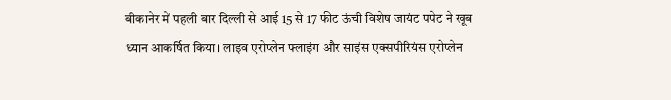बीकानेर में पहली बार दिल्ली से आई 15 से 17 फीट ऊंची विशेष जायंट पपेट ने खूब ध्यान आकर्षित किया। लाइव एरोप्लेन फ्लाइंग और साइंस एक्सपीरियंस एरोप्लेन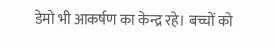डेमो भी आकर्षण का केन्द्र रहे। बच्चों को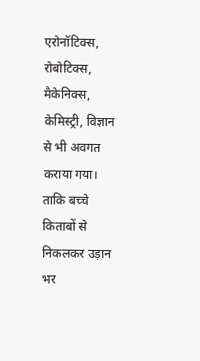एरोनॉटिक्स, रोबोटिक्स, मैकेनिक्स, केमिस्ट्री, विज्ञान से भी अवगत कराया गया। ताकि बच्चे किताबों से निकलकर उड़ान भर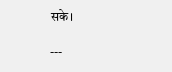सके।

---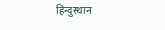हिन्दुस्थान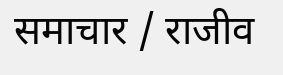समाचार / राजीव